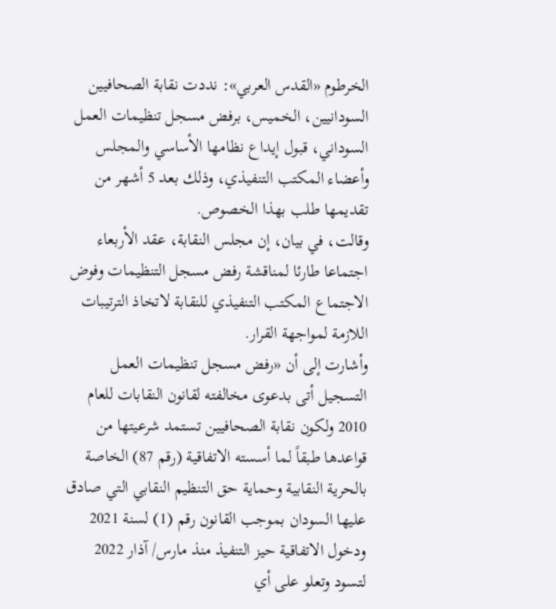الخرطوم «القدس العربي»: نددت نقابة الصحافيين السودانيين، الخميس، برفض مسجل تنظيمات العمل السوداني، قبول إيداع نظامها الأساسي والمجلس وأعضاء المكتب التنفيذي، وذلك بعد 5 أشهر من تقديمها طلب بهذا الخصوص.
وقالت، في بيان، إن مجلس النقابة، عقد الأربعاء اجتماعا طارئا لمناقشة رفض مسجل التنظيمات وفوض الاجتماع المكتب التنفيذي للنقابة لاتخاذ الترتيبات اللازمة لمواجهة القرار.
وأشارت إلى أن «رفض مسجل تنظيمات العمل التسجيل أتى بدعوى مخالفته لقانون النقابات للعام 2010 ولكون نقابة الصحافيين تستمد شرعيتها من قواعدها طبقاً لما أسسته الاتفاقية (رقم 87) الخاصة بالحرية النقابية وحماية حق التنظيم النقابي التي صادق عليها السودان بموجب القانون رقم (1) لسنة 2021 ودخول الاتفاقية حيز التنفيذ منذ مارس/ آذار 2022 لتسود وتعلو على أي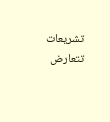تشريعات تتعارض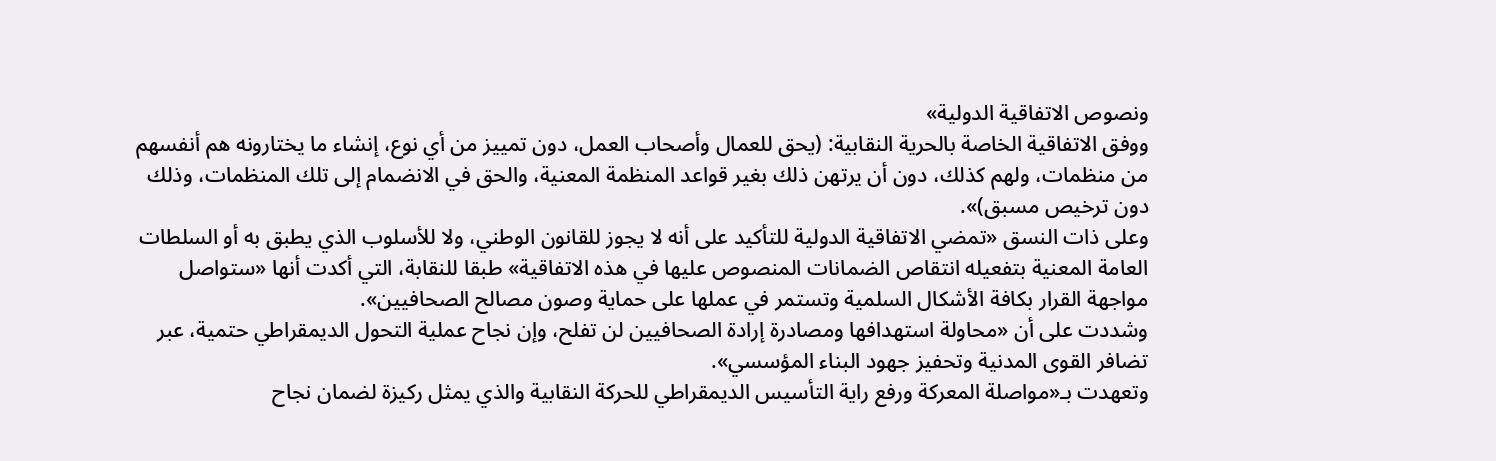ونصوص الاتفاقية الدولية»
ووفق الاتفاقية الخاصة بالحرية النقابية: (يحق للعمال وأصحاب العمل، دون تمييز من أي نوع، إنشاء ما يختارونه هم أنفسهم من منظمات، ولهم كذلك، دون أن يرتهن ذلك بغير قواعد المنظمة المعنية، والحق في الانضمام إلى تلك المنظمات، وذلك دون ترخيص مسبق)».
وعلى ذات النسق «تمضي الاتفاقية الدولية للتأكيد على أنه لا يجوز للقانون الوطني، ولا للأسلوب الذي يطبق به أو السلطات العامة المعنية بتفعيله انتقاص الضمانات المنصوص عليها في هذه الاتفاقية» طبقا للنقابة، التي أكدت أنها «ستواصل مواجهة القرار بكافة الأشكال السلمية وتستمر في عملها على حماية وصون مصالح الصحافيين».
وشددت على أن «محاولة استهدافها ومصادرة إرادة الصحافيين لن تفلح، وإن نجاح عملية التحول الديمقراطي حتمية، عبر تضافر القوى المدنية وتحفيز جهود البناء المؤسسي».
وتعهدت بـ«مواصلة المعركة ورفع راية التأسيس الديمقراطي للحركة النقابية والذي يمثل ركيزة لضمان نجاح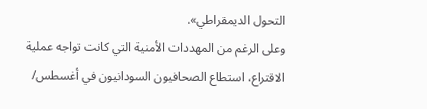التحول الديمقراطي».
وعلى الرغم من المهددات الأمنية التي كانت تواجه عملية الاقتراع، استطاع الصحافيون السودانيون في أغسطس/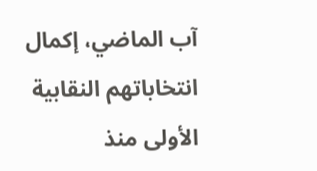آب الماضي، إكمال انتخاباتهم النقابية الأولى منذ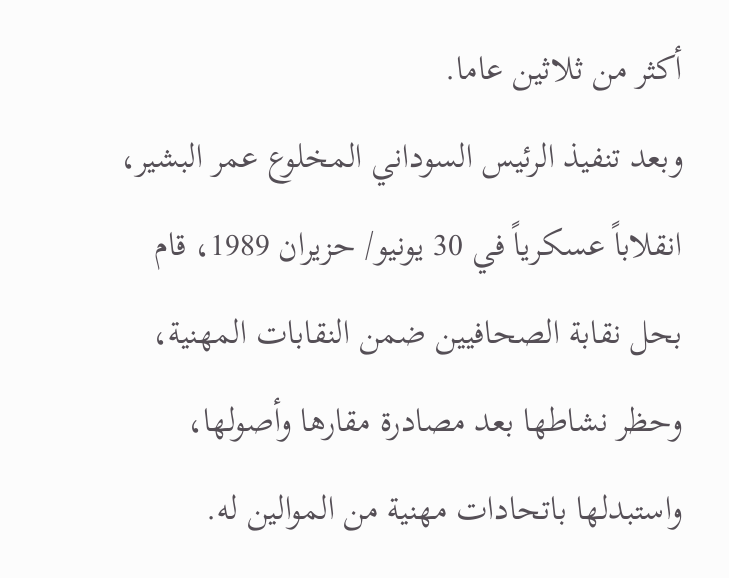أكثر من ثلاثين عاما.
وبعد تنفيذ الرئيس السوداني المخلوع عمر البشير، انقلاباً عسكرياً في 30 يونيو/ حزيران 1989، قام بحل نقابة الصحافيين ضمن النقابات المهنية، وحظر نشاطها بعد مصادرة مقارها وأصولها، واستبدلها باتحادات مهنية من الموالين له.